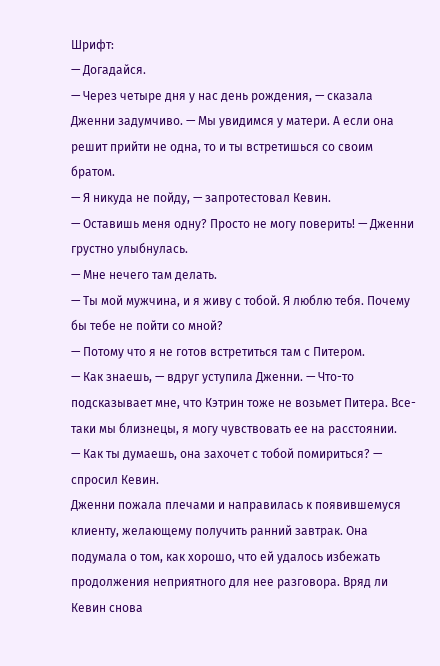Шрифт:
— Догадайся.
— Через четыре дня у нас день рождения, — сказала Дженни задумчиво. — Мы увидимся у матери. А если она решит прийти не одна, то и ты встретишься со своим братом.
— Я никуда не пойду, — запротестовал Кевин.
— Оставишь меня одну? Просто не могу поверить! — Дженни грустно улыбнулась.
— Мне нечего там делать.
— Ты мой мужчина, и я живу с тобой. Я люблю тебя. Почему бы тебе не пойти со мной?
— Потому что я не готов встретиться там с Питером.
— Как знаешь, — вдруг уступила Дженни. — Что-то подсказывает мне, что Кэтрин тоже не возьмет Питера. Все-таки мы близнецы, я могу чувствовать ее на расстоянии.
— Как ты думаешь, она захочет с тобой помириться? — спросил Кевин.
Дженни пожала плечами и направилась к появившемуся клиенту, желающему получить ранний завтрак. Она подумала о том, как хорошо, что ей удалось избежать продолжения неприятного для нее разговора. Вряд ли Кевин снова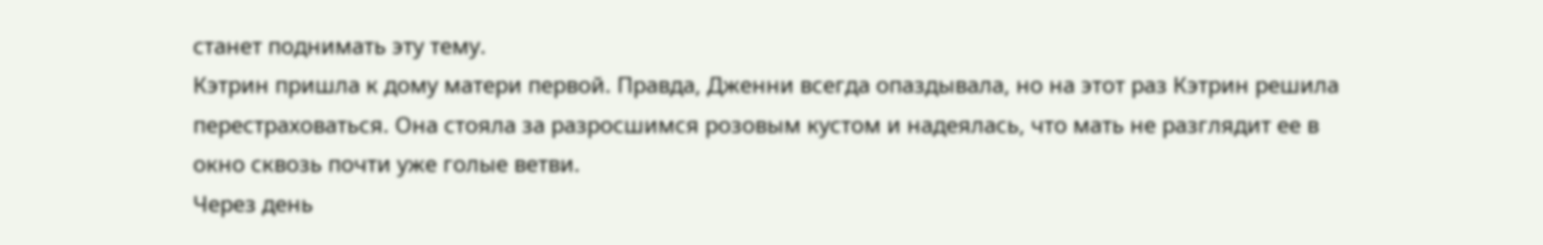станет поднимать эту тему.
Кэтрин пришла к дому матери первой. Правда, Дженни всегда опаздывала, но на этот раз Кэтрин решила перестраховаться. Она стояла за разросшимся розовым кустом и надеялась, что мать не разглядит ее в окно сквозь почти уже голые ветви.
Через день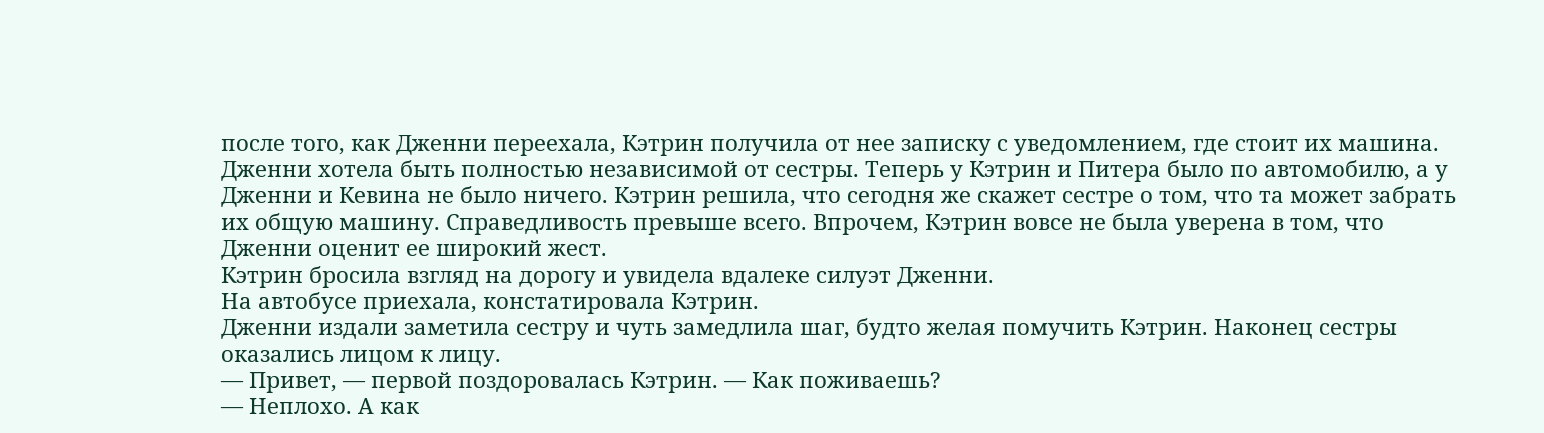после того, как Дженни переехала, Кэтрин получила от нее записку с уведомлением, где стоит их машина. Дженни хотела быть полностью независимой от сестры. Теперь у Кэтрин и Питера было по автомобилю, а у Дженни и Кевина не было ничего. Кэтрин решила, что сегодня же скажет сестре о том, что та может забрать их общую машину. Справедливость превыше всего. Впрочем, Кэтрин вовсе не была уверена в том, что Дженни оценит ее широкий жест.
Кэтрин бросила взгляд на дорогу и увидела вдалеке силуэт Дженни.
На автобусе приехала, констатировала Кэтрин.
Дженни издали заметила сестру и чуть замедлила шаг, будто желая помучить Кэтрин. Наконец сестры оказались лицом к лицу.
— Привет, — первой поздоровалась Кэтрин. — Как поживаешь?
— Неплохо. А как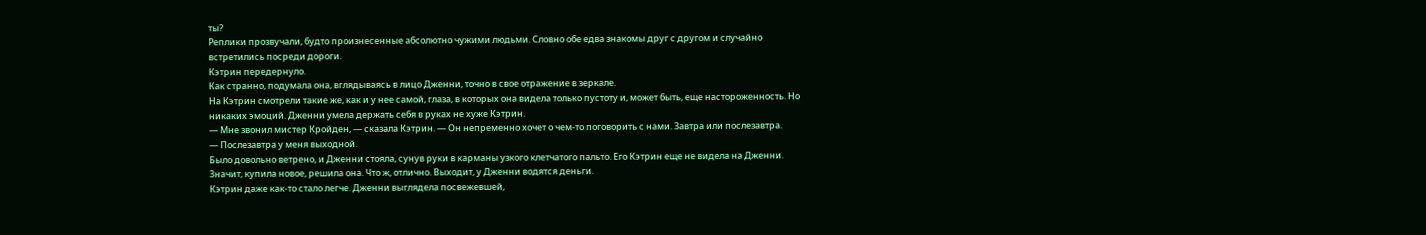ты?
Реплики прозвучали, будто произнесенные абсолютно чужими людьми. Словно обе едва знакомы друг с другом и случайно встретились посреди дороги.
Кэтрин передернуло.
Как странно, подумала она, вглядываясь в лицо Дженни, точно в свое отражение в зеркале.
На Кэтрин смотрели такие же, как и у нее самой, глаза, в которых она видела только пустоту и, может быть, еще настороженность. Но никаких эмоций. Дженни умела держать себя в руках не хуже Кэтрин.
— Мне звонил мистер Кройден, — сказала Кэтрин. — Он непременно хочет о чем-то поговорить с нами. Завтра или послезавтра.
— Послезавтра у меня выходной.
Было довольно ветрено, и Дженни стояла, сунув руки в карманы узкого клетчатого пальто. Его Кэтрин еще не видела на Дженни.
Значит, купила новое, решила она. Что ж, отлично. Выходит, у Дженни водятся деньги.
Кэтрин даже как-то стало легче. Дженни выглядела посвежевшей,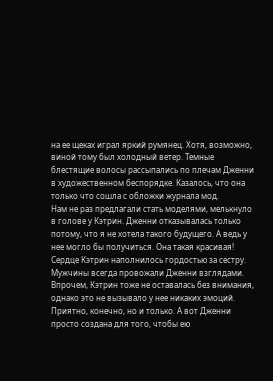на ее щеках играл яркий румянец. Хотя, возможно, виной тому был холодный ветер. Темные блестящие волосы рассыпались по плечам Дженни в художественном беспорядке. Казалось, что она только что сошла с обложки журнала мод.
Нам не раз предлагали стать моделями, мелькнуло в голове у Кэтрин. Дженни отказывалась только потому, что я не хотела такого будущего. А ведь у нее могло бы получиться. Она такая красивая!
Сердце Кэтрин наполнилось гордостью за сестру. Мужчины всегда провожали Дженни взглядами. Впрочем, Кэтрин тоже не оставалась без внимания, однако это не вызывало у нее никаких эмоций. Приятно, конечно, но и только. А вот Дженни просто создана для того, чтобы ею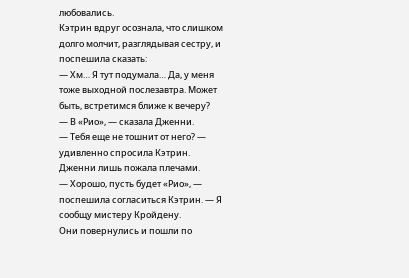любовались.
Кэтрин вдруг осознала, что слишком долго молчит, разглядывая сестру, и поспешила сказать:
— Хм… Я тут подумала… Да, у меня тоже выходной послезавтра. Может быть, встретимся ближе к вечеру?
— В «Рио», — сказала Дженни.
— Тебя еще не тошнит от него? — удивленно спросила Кэтрин.
Дженни лишь пожала плечами.
— Хорошо, пусть будет «Рио», — поспешила согласиться Кэтрин. — Я сообщу мистеру Кройдену.
Они повернулись и пошли по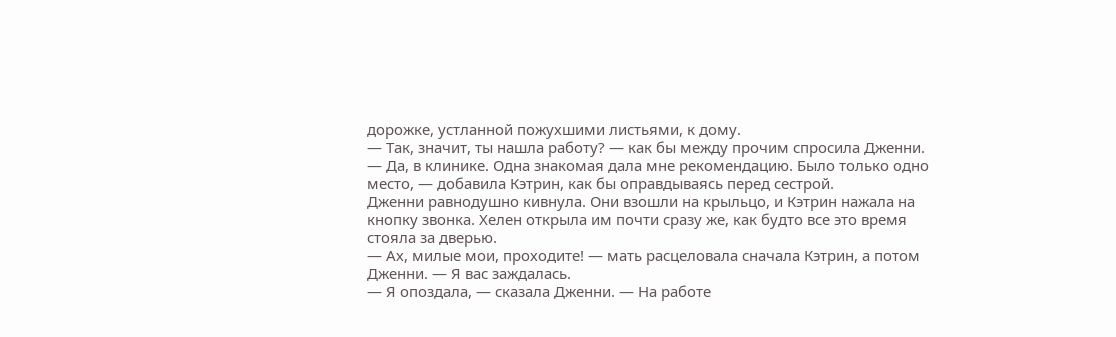дорожке, устланной пожухшими листьями, к дому.
— Так, значит, ты нашла работу? — как бы между прочим спросила Дженни.
— Да, в клинике. Одна знакомая дала мне рекомендацию. Было только одно место, — добавила Кэтрин, как бы оправдываясь перед сестрой.
Дженни равнодушно кивнула. Они взошли на крыльцо, и Кэтрин нажала на кнопку звонка. Хелен открыла им почти сразу же, как будто все это время стояла за дверью.
— Ах, милые мои, проходите! — мать расцеловала сначала Кэтрин, а потом Дженни. — Я вас заждалась.
— Я опоздала, — сказала Дженни. — На работе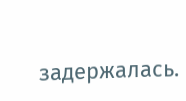задержалась.